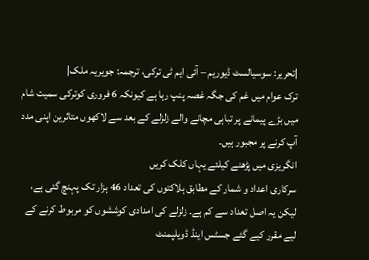|تحریر: سوسیالسٹ ڈیوریم – آئی ایم ٹی ترکی، ترجمہ: جویریہ ملک|
ترک عوام میں غم کی جگہ غصہ پنپ رہا ہے کیونکہ 6 فروری کوترکی سمیت شام میں بڑے پیمانے پر تباہی مچانے والے زلزلے کے بعد سے لاکھوں متاثرین اپنی مدد آپ کرنے پر مجبور ہیں۔
انگریزی میں پڑھنے کیلئے یہاں کلک کریں
سرکاری اعداد و شمار کے مطابق ہلاکتوں کی تعداد 46 ہزار تک پہنچ گئی ہے، لیکن یہ اصل تعداد سے کم ہے۔ زلزلے کی امدادی کوششوں کو مربوط کرنے کے لیے مقرر کیے گئے جسٹس اینڈ ڈویلپمنٹ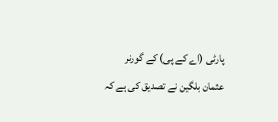پارٹی (اے کے پی) کے گورنر عثمان بلگین نے تصدیق کی ہے کہ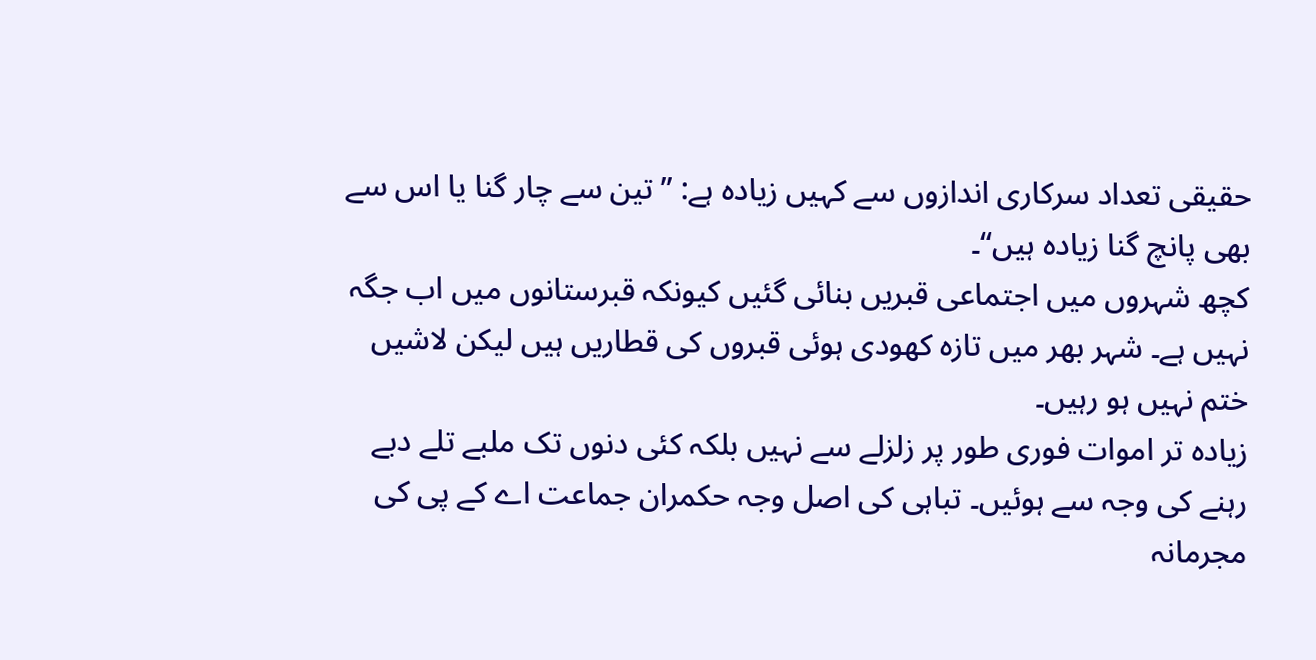حقیقی تعداد سرکاری اندازوں سے کہیں زیادہ ہے: ”تین سے چار گنا یا اس سے بھی پانچ گنا زیادہ ہیں“۔
کچھ شہروں میں اجتماعی قبریں بنائی گئیں کیونکہ قبرستانوں میں اب جگہ نہیں ہے۔ شہر بھر میں تازہ کھودی ہوئی قبروں کی قطاریں ہیں لیکن لاشیں ختم نہیں ہو رہیں۔
زیادہ تر اموات فوری طور پر زلزلے سے نہیں بلکہ کئی دنوں تک ملبے تلے دبے رہنے کی وجہ سے ہوئیں۔ تباہی کی اصل وجہ حکمران جماعت اے کے پی کی مجرمانہ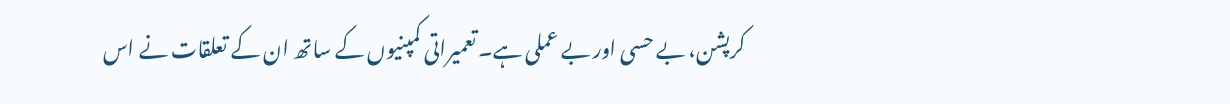کرپشن، بے حسی اور بے عملی ہے۔ تعمیراتی کمپنیوں کے ساتھ ان کے تعلقات نے اس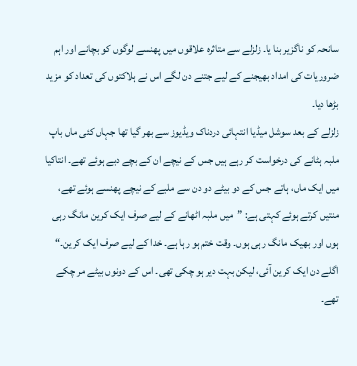سانحہ کو ناگزیر بنا یا۔ زلزلے سے متاثرہ علاقوں میں پھنسے لوگوں کو بچانے اور اہم ضروریات کی امداد بھیجنے کے لیے جتنے دن لگے اس نے ہلاکتوں کی تعداد کو مزید بڑھا دیا۔
زلزلے کے بعد سوشل میڈیا انتہائی دردناک ویڈیوز سے بھر گیا تھا جہاں کئی ماں باپ ملبہ ہٹانے کی درخواست کر رہے ہیں جس کے نیچے ان کے بچے دبے ہوئے تھے۔ انتاکیا میں ایک ماں، ہاتے جس کے دو بیٹے دو دن سے ملبے کے نیچے پھنسے ہوئے تھے، منتیں کرتے ہوئے کہتی ہے: ”میں ملبہ اٹھانے کے لیے صرف ایک کرین مانگ رہی ہوں اور بھیک مانگ رہی ہوں۔ وقت ختم ہو رہا ہے۔ خدا کے لیے صرف ایک کرین۔“ اگلے دن ایک کرین آئی، لیکن بہت دیر ہو چکی تھی۔ اس کے دونوں بیٹے مر چکے تھے۔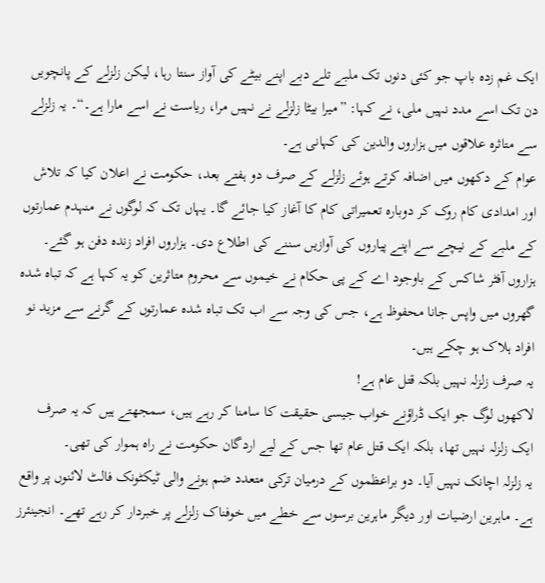ایک غم زدہ باپ جو کئی دنوں تک ملبے تلے دبے اپنے بیٹے کی آواز سنتا رہا، لیکن زلزلے کے پانچویں دن تک اسے مدد نہیں ملی، نے کہا: ”میرا بیٹا زلزلے نے نہیں مرا، ریاست نے اسے مارا ہے۔“۔ یہ زلزلے سے متاثرہ علاقوں میں ہزاروں والدین کی کہانی ہے۔
عوام کے دکھوں میں اضافہ کرتے ہوئے زلزلے کے صرف دو ہفتے بعد، حکومت نے اعلان کیا کہ تلاش اور امدادی کام روک کر دوبارہ تعمیراتی کام کا آغاز کیا جائے گا۔ یہاں تک کہ لوگوں نے منہدم عمارتوں کے ملبے کے نیچے سے اپنے پیاروں کی آوازیں سننے کی اطلاع دی۔ ہزاروں افراد زندہ دفن ہو گئے۔ ہزاروں آفٹر شاکس کے باوجود اے کے پی حکام نے خیموں سے محروم متاثرین کو یہ کہا ہے کہ تباہ شدہ گھروں میں واپس جانا محفوظ ہے، جس کی وجہ سے اب تک تباہ شدہ عمارتوں کے گرنے سے مزید نو افراد ہلاک ہو چکے ہیں۔
یہ صرف زلزلہ نہیں بلکہ قتل عام ہے!
لاکھوں لوگ جو ایک ڈراؤنے خواب جیسی حقیقت کا سامنا کر رہے ہیں، سمجھتے ہیں کہ یہ صرف ایک زلزلہ نہیں تھا، بلکہ ایک قتل عام تھا جس کے لیے اردگان حکومت نے راہ ہموار کی تھی۔
یہ زلزلہ اچانک نہیں آیا۔ دو براعظموں کے درمیان ترکی متعدد ضم ہونے والی ٹیکٹونک فالٹ لائنوں پر واقع ہے۔ ماہرین ارضیات اور دیگر ماہرین برسوں سے خطے میں خوفناک زلزلے پر خبردار کر رہے تھے۔ انجینئرز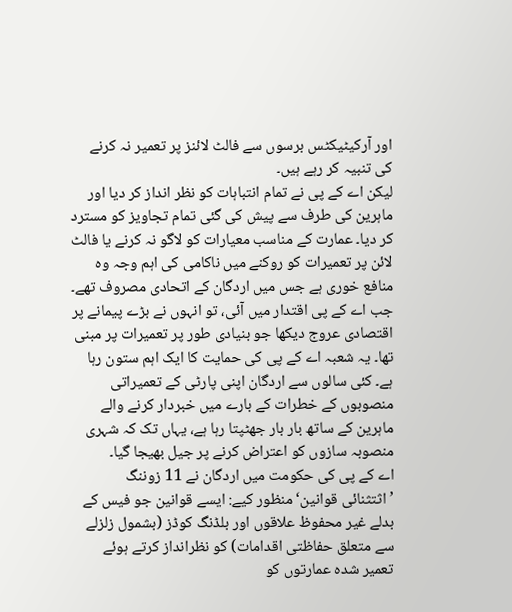اور آرکیٹیکٹس برسوں سے فالٹ لائنز پر تعمیر نہ کرنے کی تنبیہ کر رہے ہیں۔
لیکن اے کے پی نے تمام انتباہات کو نظر انداز کر دیا اور ماہرین کی طرف سے پیش کی گئی تمام تجاویز کو مسترد کر دیا۔ عمارت کے مناسب معیارات کو لاگو نہ کرنے یا فالٹ لائن پر تعمیرات کو روکنے میں ناکامی کی اہم وجہ وہ منافع خوری ہے جس میں اردگان کے اتحادی مصروف تھے۔
جب اے کے پی اقتدار میں آئی، تو انہوں نے بڑے پیمانے پر اقتصادی عروج دیکھا جو بنیادی طور پر تعمیرات پر مبنی تھا۔ یہ شعبہ اے کے پی کی حمایت کا ایک اہم ستون رہا ہے۔ کئی سالوں سے اردگان اپنی پارٹی کے تعمیراتی منصوبوں کے خطرات کے بارے میں خبردار کرنے والے ماہرین کے ساتھ بار بار جھٹپتا رہا ہے، یہاں تک کہ شہری منصوبہ سازوں کو اعتراض کرنے پر جیل بھیجا گیا۔
اے کے پی کی حکومت میں اردگان نے 11 زوننگ ’اثتثنائی قوانین‘ منظور کیے: ایسے قوانین جو فیس کے بدلے غیر محفوظ علاقوں اور بلڈنگ کوڈز (بشمول زلزلے سے متعلق حفاظتی اقدامات) کو نظرانداز کرتے ہوئے تعمیر شدہ عمارتوں کو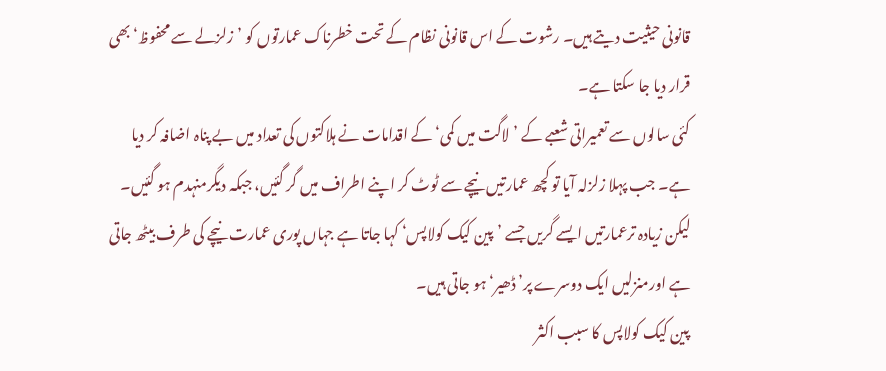قانونی حیثیت دیتے ہیں۔ رشوت کے اس قانونی نظام کے تحت خطرناک عمارتوں کو ’زلزلے سے محفوظ‘ بھی قرار دیا جا سکتا ہے۔
کئی سالوں سے تعمیراتی شعبے کے ’لاگت میں کمی‘ کے اقدامات نے ہلاکتوں کی تعداد میں بے پناہ اضافہ کر دیا ہے۔ جب پہلا زلزلہ آیا تو کچھ عمارتیں نیچے سے ٹوٹ کر اپنے اطراف میں گر گئیں، جبکہ دیگرمنہدم ہو گئیں۔ لیکن زیادہ ترعمارتیں ایسے گریں جسے ’پین کیک کولاپس‘ کہا جاتا ہے جہاں پوری عمارت نیچے کی طرف بیٹھ جاتی ہے اورمنزلیں ایک دوسرے پر’ڈھیر‘ ہو جاتی ہیں۔
پین کیک کولاپس کا سبب اکثر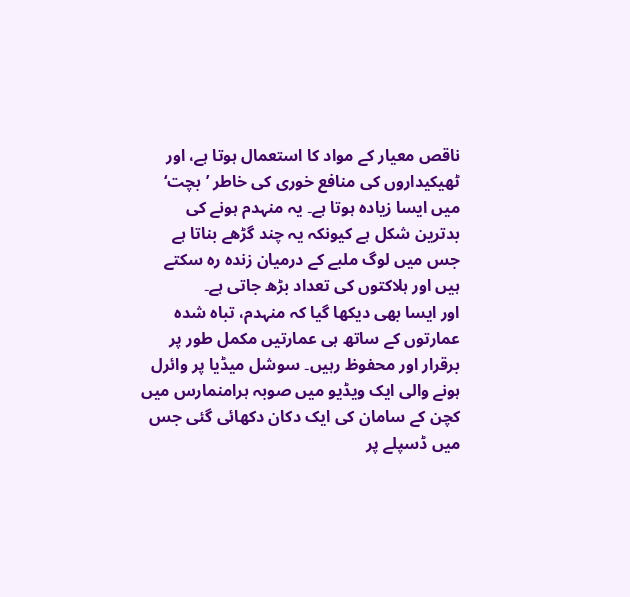ناقص معیار کے مواد کا استعمال ہوتا ہے، اور ٹھیکیداروں کی منافع خوری کی خاطر ’بچت‘ میں ایسا زیادہ ہوتا ہے۔ یہ منہدم ہونے کی بدترین شکل ہے کیونکہ یہ چند گڑھے بناتا ہے جس میں لوگ ملبے کے درمیان زندہ رہ سکتے ہیں اور ہلاکتوں کی تعداد بڑھ جاتی ہے۔
اور ایسا بھی دیکھا گیا کہ منہدم، تباہ شدہ عمارتوں کے ساتھ ہی عمارتیں مکمل طور پر برقرار اور محفوظ رہیں۔ سوشل میڈیا پر وائرل ہونے والی ایک ویڈیو میں صوبہ ہرامنمارس میں کچن کے سامان کی ایک دکان دکھائی گئی جس میں ڈسپلے پر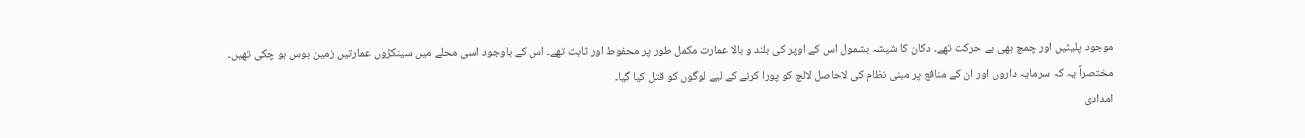موجود پلیٹیں اور چمچ بھی بے حرکت تھے۔ دکان کا شیشہ بشمول اس کے اوپر کی بلند و بالا عمارت مکمل طور پر محفوط اور ثابت تھے۔ اس کے باوجود اسی محلے میں سینکڑوں عمارتیں زمین بوس ہو چکی تھیں۔
مختصراً یہ کہ سرمایہ داروں اور ان کے منافع پر مبنی نظام کی لاحاصل لالچ کو پورا کرنے کے لیے لوگوں کو قتل کیا گیا۔
امدادی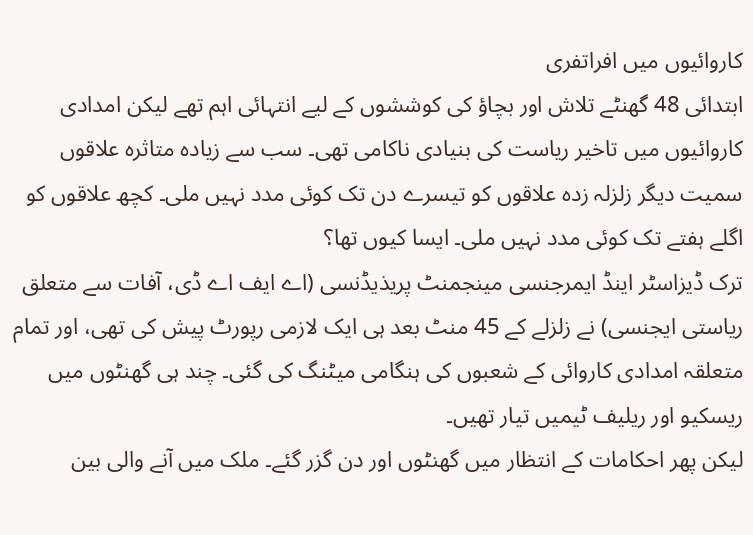کاروائیوں میں افراتفری
ابتدائی 48 گھنٹے تلاش اور بچاؤ کی کوششوں کے لیے انتہائی اہم تھے لیکن امدادی کاروائیوں میں تاخیر ریاست کی بنیادی ناکامی تھی۔ سب سے زیادہ متاثرہ علاقوں سمیت دیگر زلزلہ زدہ علاقوں کو تیسرے دن تک کوئی مدد نہیں ملی۔ کچھ علاقوں کو اگلے ہفتے تک کوئی مدد نہیں ملی۔ ایسا کیوں تھا؟
ترک ڈیزاسٹر اینڈ ایمرجنسی مینجمنٹ پریذیڈنسی (اے ایف اے ڈی، آفات سے متعلق ریاستی ایجنسی) نے زلزلے کے 45 منٹ بعد ہی ایک لازمی رپورٹ پیش کی تھی، اور تمام متعلقہ امدادی کاروائی کے شعبوں کی ہنگامی میٹنگ کی گئی۔ چند ہی گھنٹوں میں ریسکیو اور ریلیف ٹیمیں تیار تھیں۔
لیکن پھر احکامات کے انتظار میں گھنٹوں اور دن گزر گئے۔ ملک میں آنے والی بین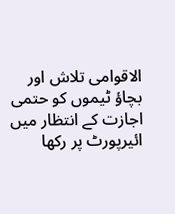الاقوامی تلاش اور بچاؤ ٹیموں کو حتمی اجازت کے انتظار میں ائیرپورٹ پر رکھا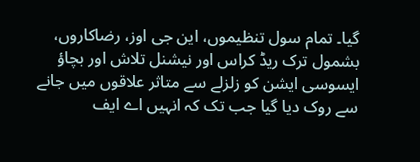گیا۔ تمام سول تنظیموں، این جی اوز، رضاکاروں، بشمول ترک ریڈ کراس اور نیشنل تلاش اور بچاؤ ایسوسی ایشن کو زلزلے سے متاثر علاقوں میں جانے سے روک دیا گیا جب تک کہ انہیں اے ایف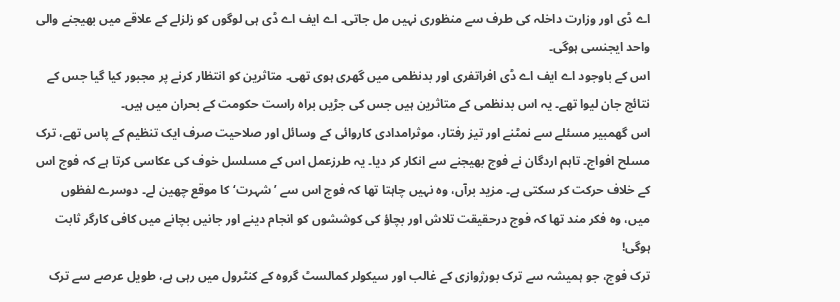اے ڈی اور وزارت داخلہ کی طرف سے منظوری نہیں مل جاتی۔ اے ایف اے ڈی ہی لوگوں کو زلزلے کے علاقے میں بھیجنے والی واحد ایجنسی ہوگی۔
اس کے باوجود اے ایف اے ڈی افراتفری اور بدنظمی میں گھری ہوی تھی۔ متاثرین کو انتظار کرنے پر مجبور کیا گیا جس کے نتائج جان لیوا تھے۔ یہ اس بدنظمی کے متاثرین ہیں جس کی جڑیں براہ راست حکومت کے بحران میں ہیں۔
اس گھمبیر مسئلے سے نمٹنے اور تیز رفتار، موثرامدادی کاروائی کے وسائل اور صلاحیت صرف ایک تنظیم کے پاس تھے، ترک مسلح افواج۔ تاہم اردگان نے فوج بھیجنے سے انکار کر دیا۔ یہ طرزعمل اس کے مسلسل خوف کی عکاسی کرتا ہے کہ فوج اس کے خلاف حرکت کر سکتی ہے۔ مزید برآں، وہ نہیں چاہتا تھا کہ فوج اس سے ’شہرت‘ کا موقع چھین لے۔ دوسرے لفظوں میں، وہ فکر مند تھا کہ فوج درحقیقت تلاش اور بچاؤ کی کوششوں کو انجام دینے اور جانیں بچانے میں کافی کارگر ثابت ہوگی!
ترک فوج، جو ہمیشہ سے ترک بورژوازی کے غالب اور سیکولر کمالسٹ گروہ کے کنٹرول میں رہی ہے، طویل عرصے سے ترک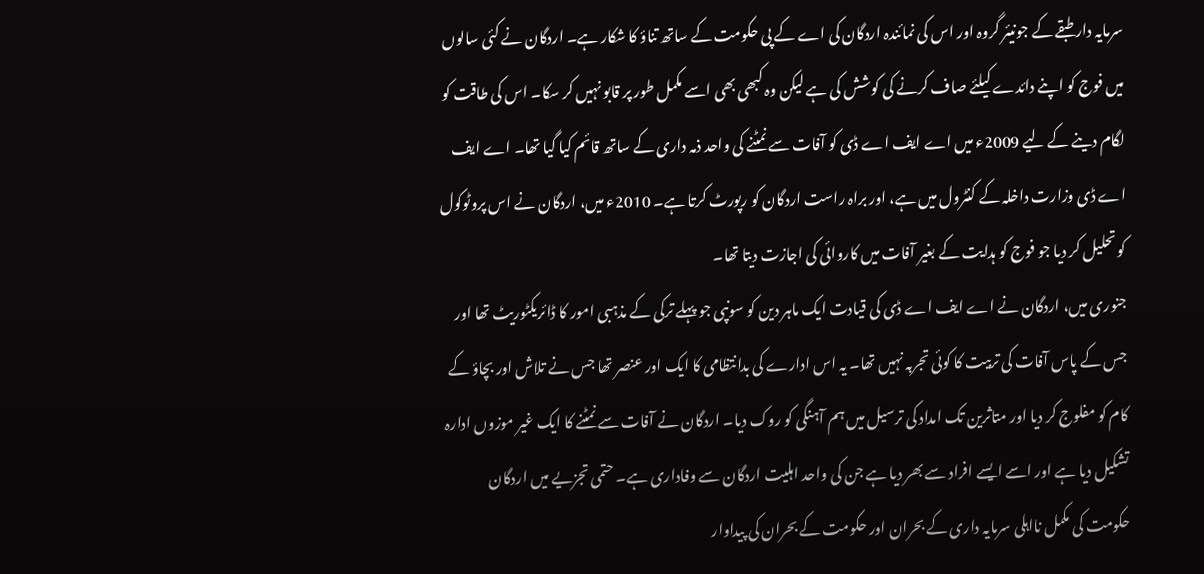سرمایہ دار طبقے کے جونیئر گروہ اور اس کی نمائندہ اردگان کی اے کے پی حکومت کے ساتھ تناؤ کا شکار ہے۔ اردگان نے کئی سالوں میں فوج کو اپنے دائدے کیلئے صاف کرنے کی کوشش کی ہے لیکن وہ کبھی بھی اسے مکمل طور پر قابو نہیں کر سکا۔ اس کی طاقت کو لگام دینے کے لیے 2009ء میں اے ایف اے ڈی کو آفات سے نمٹنے کی واحد ذمہ داری کے ساتھ قائم کیا گیا تھا۔ اے ایف اے ڈی وزارت داخلہ کے کنٹرول میں ہے، اور براہ راست اردگان کو رپورٹ کرتا ہے۔ 2010ء میں، اردگان نے اس پروٹوکول کو تحلیل کر دیا جو فوج کو ہدایت کے بغیر آفات میں کاروائی کی اجازت دیتا تھا۔
جنوری میں، اردگان نے اے ایف اے ڈی کی قیادت ایک ماہر دین کو سونپی جو پہلے ترکی کے مذہبی امور کا ڈائریکٹوریٹ تھا اور جس کے پاس آفات کی تربیت کا کوئی تجربہ نہیں تھا۔ یہ اس ادارے کی بدانتظامی کا ایک اور عنصر تھا جس نے تلاش اور بچاؤ کے کام کو مفلوج کر دیا اور متاثرین تک امداد کی ترسیل میں ہم آہنگی کو روک دیا۔ اردگان نے آفات سے نمٹنے کا ایک غیر موزوں ادارہ تشکیل دیا ہے اور اسے ایسے افراد سے بھر دیا ہے جن کی واحد اہلیت اردگان سے وفاداری ہے۔ حتمی تجزیے میں اردگان حکومت کی مکمل نااہلی سرمایہ داری کے بحران اور حکومت کے بحران کی پیداوار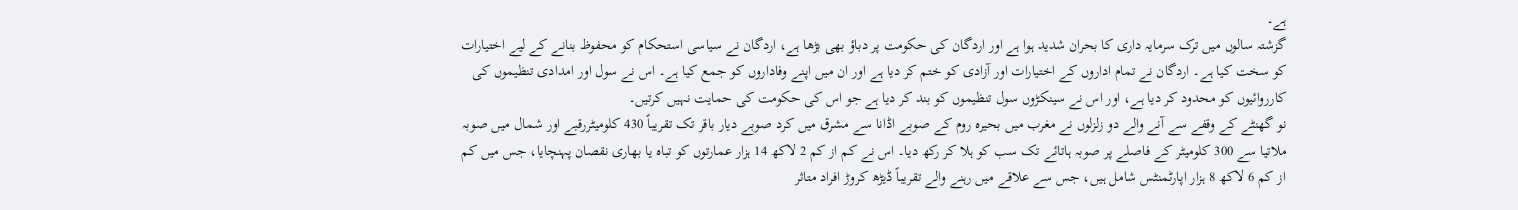ہے۔
گزشتہ سالوں میں ترک سرمایہ داری کا بحران شدید ہوا ہے اور اردگان کی حکومت پر دباؤ بھی بڑھا ہے، اردگان نے سیاسی استحکام کو محفوظ بنانے کے لیے اختیارات کو سخت کیا ہے۔ اردگان نے تمام اداروں کے اختیارات اور آزادی کو ختم کر دیا ہے اور ان میں اپنے وفاداروں کو جمع کیا ہے۔ اس نے سول اور امدادی تنظیموں کی کارروائیوں کو محدود کر دیا ہے، اور اس نے سینکڑوں سول تنظیموں کو بند کر دیا ہے جو اس کی حکومت کی حمایت نہیں کرتیں۔
نو گھنٹے کے وقفے سے آنے والے دو زلزلوں نے مغرب میں بحیرہ روم کے صوبے اڈانا سے مشرق میں کرد صوبے دیار باقر تک تقریباً 430 کلومیٹررقبے اور شمال میں صوبہ ملاتیا سے 300 کلومیٹر کے فاصلے پر صوبہ ہاتائے تک سب کو ہلا کر رکھ دیا۔ اس نے کم از کم 2 لاکھ 14 ہزار عمارتوں کو تباہ یا بھاری نقصان پہنچایا، جس میں کم از کم 6 لاکھ 8 ہزار اپارٹمنٹس شامل ہیں، جس سے علاقے میں رہنے والے تقریباً ڈیڑھ کروڑ افراد متاثر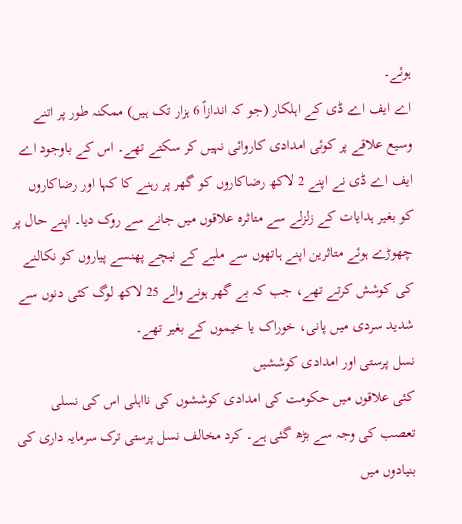ہوئے۔
اے ایف اے ڈی کے اہلکار (جو کہ اندازاً 6 ہزار تک ہیں) ممکنہ طور پر اتنے وسیع علاقے پر کوئی امدادی کاروائی نہیں کر سکتے تھے۔ اس کے باوجود اے ایف اے ڈی نے اپنے 2 لاکھ رضاکاروں کو گھر پر رہنے کا کہا اور رضاکاروں کو بغیر ہدایات کے زلزلے سے متاثرہ علاقوں میں جانے سے روک دیا۔ اپنے حال پر چھوڑے ہوئے متاثرین اپنے ہاتھوں سے ملبے کے نیچے پھنسے پیاروں کو نکالنے کی کوشش کرتے تھے، جب کہ بے گھر ہونے والے 25 لاکھ لوگ کئی دنوں سے شدید سردی میں پانی، خوراک یا خیموں کے بغیر تھے۔
نسل پرستی اور امدادی کوششیں
کئی علاقوں میں حکومت کی امدادی کوششوں کی نااہلی اس کی نسلی تعصب کی وجہ سے بڑھ گئی ہے۔ کرد مخالف نسل پرستی ترک سرمایہ داری کی بنیادوں میں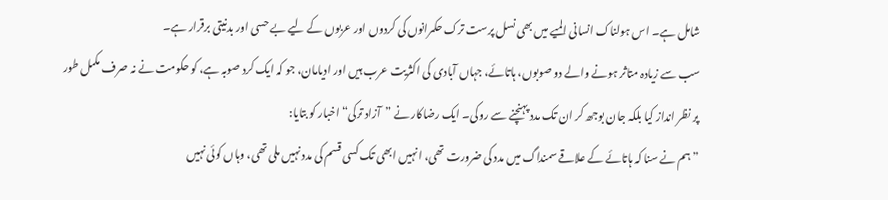شامل ہے۔ اس ہولناک انسانی المیے میں بھی نسل پرست ترک حکمرانوں کی کردوں اور عربوں کے لیے بے حسی اور بدنیتی برقرار ہے۔
سب سے زیادہ متاثر ہونے والے دو صوبوں، ہاتائے، جہاں آبادی کی اکثریت عرب ہیں اور ادیامان، جو کہ ایک کرد صوبہ ہے، کو حکومت نے نہ صرف مکمل طور پر نظر انداز کیا بلکہ جان بوجھ کر ان تک مدد پہنچنے سے روکی۔ ایک رضاکار نے ”آزاد ترکی“ اخبار کو بتایا:
”ہم نے سنا کہ ہاتائے کے علاقے سمنداگ میں مدد کی ضرورت تھی، انہیں ابھی تک کسی قسم کی مدد نہیں ملی تھی، وہاں کوئی نہیں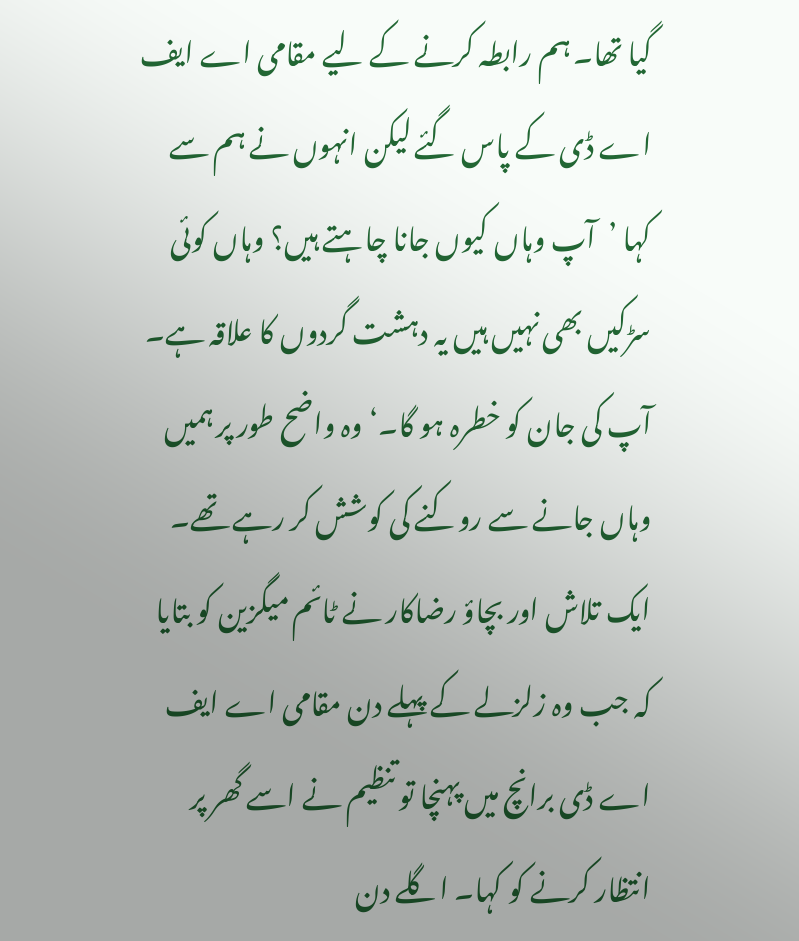گیا تھا۔ ہم رابطہ کرنے کے لیے مقامی اے ایف اے ڈی کے پاس گئے لیکن انہوں نے ہم سے کہا ’آپ وہاں کیوں جانا چاہتے ہیں؟ وہاں کوئی سڑکیں بھی نہیں ہیں یہ دہشت گردوں کا علاقہ ہے۔ آپ کی جان کو خطرہ ہو گا۔‘ وہ واضح طور پر ہمیں وہاں جانے سے روکنے کی کوشش کر رہے تھے۔
ایک تلاش اور بچاؤ رضاکار نے ٹائم میگزین کو بتایا کہ جب وہ زلزلے کے پہلے دن مقامی اے ایف اے ڈی برانچ میں پہنچا تو تنظیم نے اسے گھر پر انتظار کرنے کو کہا۔ اگلے دن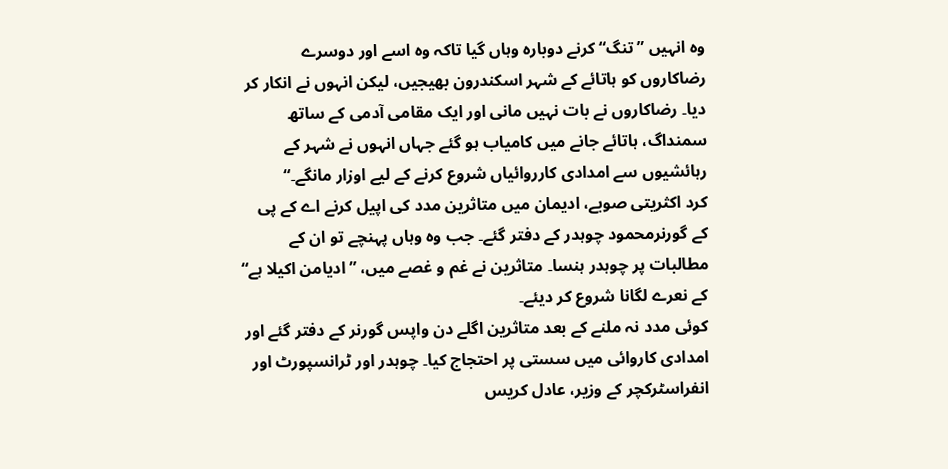وہ انہیں ”تنگ“ کرنے دوبارہ وہاں گیا تاکہ وہ اسے اور دوسرے رضاکاروں کو ہاتائے کے شہر اسکندرون بھیجیں، لیکن انہوں نے انکار کر دیا۔ رضاکاروں نے بات نہیں مانی اور ایک مقامی آدمی کے ساتھ سمنداگ، ہاتائے جانے میں کامیاب ہو گئے جہاں انہوں نے شہر کے رہائشیوں سے امدادی کارروائیاں شروع کرنے کے لیے اوزار مانگے۔“
کرد اکثریتی صوبے، ادیمان میں متاثرین مدد کی اپیل کرنے اے کے پی کے گورنرمحمود چوہدر کے دفتر گئے۔ جب وہ وہاں پہنچے تو ان کے مطالبات پر چوہدر ہنسا۔ متاثرین نے غم و غصے میں، ”ادیامن اکیلا ہے“ کے نعرے لگانا شروع کر دیئے۔
کوئی مدد نہ ملنے کے بعد متاثرین اگلے دن واپس گورنر کے دفتر گئے اور امدادی کاروائی میں سستی پر احتجاج کیا۔ چوہدر اور ٹرانسپورٹ اور انفراسٹرکچر کے وزیر، عادل کریس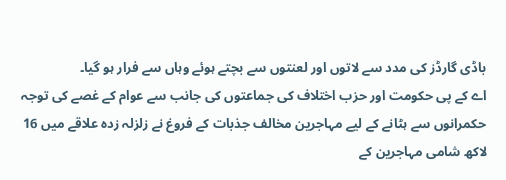باڈی گارڈز کی مدد سے لاتوں اور لعنتوں سے بچتے ہوئے وہاں سے فرار ہو گیا۔
اے کے پی حکومت اور حزب اختلاف کی جماعتوں کی جانب سے عوام کے غصے کی توجہ حکمرانوں سے ہٹانے کے لیے مہاجرین مخالف جذبات کے فروغ نے زلزلہ زدہ علاقے میں 16 لاکھ شامی مہاجرین کے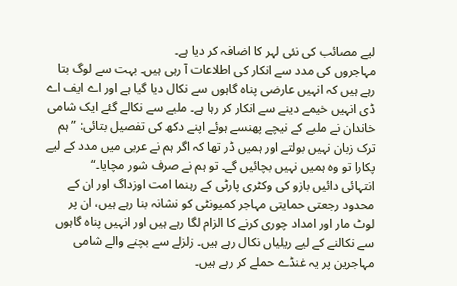لیے مصائب کی نئی لہر کا اضافہ کر دیا ہے۔
مہاجروں کی مدد سے انکار کی اطلاعات آ رہی ہیں۔ بہت سے لوگ بتا رہے ہیں کہ انہیں عارضی پناہ گاہوں سے نکال دیا گیا ہے اور اے ایف اے ڈی انہیں خیمے دینے سے انکار کر رہا ہے۔ ملبے سے نکالے گئے ایک شامی خاندان نے ملبے کے نیچے پھنسے ہوئے اپنے دکھ کی تفصیل بتائی: ”ہم ترک زبان نہیں بولتے اور ہمیں ڈر تھا کہ اگر ہم نے عربی میں مدد کے لیے پکارا تو وہ ہمیں نہیں بچائیں گے۔ تو ہم نے صرف شور مچایا۔“
انتہائی دائیں بازو کی وکٹری پارٹی کے رہنما امت اوزداگ اور ان کے محدود رجعتی حمایتی مہاجر کمیونٹی کو نشانہ بنا رہے ہیں، ان پر لوٹ مار اور امداد چوری کرنے کا الزام لگا رہے ہیں اور انہیں پناہ گاہوں سے نکالنے کے لیے ریلیاں نکال رہے ہیں۔ زلزلے سے بچنے والے شامی مہاجرین پر یہ غنڈے حملے کر رہے ہیں۔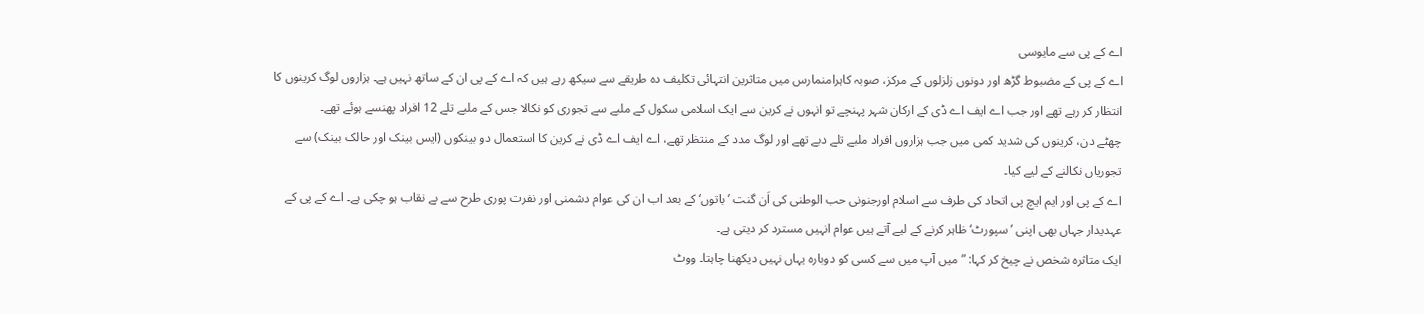اے کے پی سے مایوسی
اے کے پی کے مضبوط گڑھ اور دونوں زلزلوں کے مرکز، صوبہ کاہرامنمارس میں متاثرین انتہائی تکلیف دہ طریقے سے سیکھ رہے ہیں کہ اے کے پی ان کے ساتھ نہیں ہے۔ ہزاروں لوگ کرینوں کا انتظار کر رہے تھے اور جب اے ایف اے ڈی کے ارکان شہر پہنچے تو انہوں نے کرین سے ایک اسلامی سکول کے ملبے سے تجوری کو نکالا جس کے ملبے تلے 12 افراد پھنسے ہوئے تھے۔
چھٹے دن، کرینوں کی شدید کمی میں جب ہزاروں افراد ملبے تلے دبے تھے اور لوگ مدد کے منتظر تھے، اے ایف اے ڈی نے کرین کا استعمال دو بینکوں (ایس بینک اور حالک بینک) سے تجوریاں نکالنے کے لیے کیا۔
اے کے پی اور ایم ایچ پی اتحاد کی طرف سے اسلام اورجنونی حب الوطنی کی اَن گنت ’باتوں‘ کے بعد اب ان کی عوام دشمنی اور نفرت پوری طرح سے بے نقاب ہو چکی ہے۔ اے کے پی کے عہدیدار جہاں بھی اپنی ’سپورٹ‘ ظاہر کرنے کے لیے آتے ہیں عوام انہیں مسترد کر دیتی ہے۔
ایک متاثرہ شخص نے چیخ کر کہا: ”میں آپ میں سے کسی کو دوبارہ یہاں نہیں دیکھنا چاہتا۔ ووٹ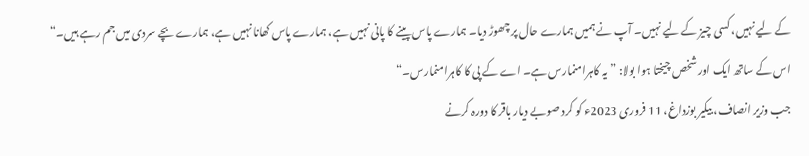کے لیے نہیں، کسی چیز کے لیے نہیں۔ آپ نے ہمیں ہمارے حال پر چھوڑ دیا۔ ہمارے پاس پینے کا پانی نہیں ہے، ہمارے پاس کھانا نہیں ہے، ہمارے بچے سردی میں جم رہے ہیں۔“ اس کے ساتھ ایک اور شخص چیختا ہوا بولا: ”یہ کاہرامنمارس ہے۔ اے کے پی کا کاہرامنمارس۔“
جب وزیر انصاف، بیکیر بوزداغ، 11 فروری 2023ء کو کرد صوبے دیار باقر کا دورہ کرنے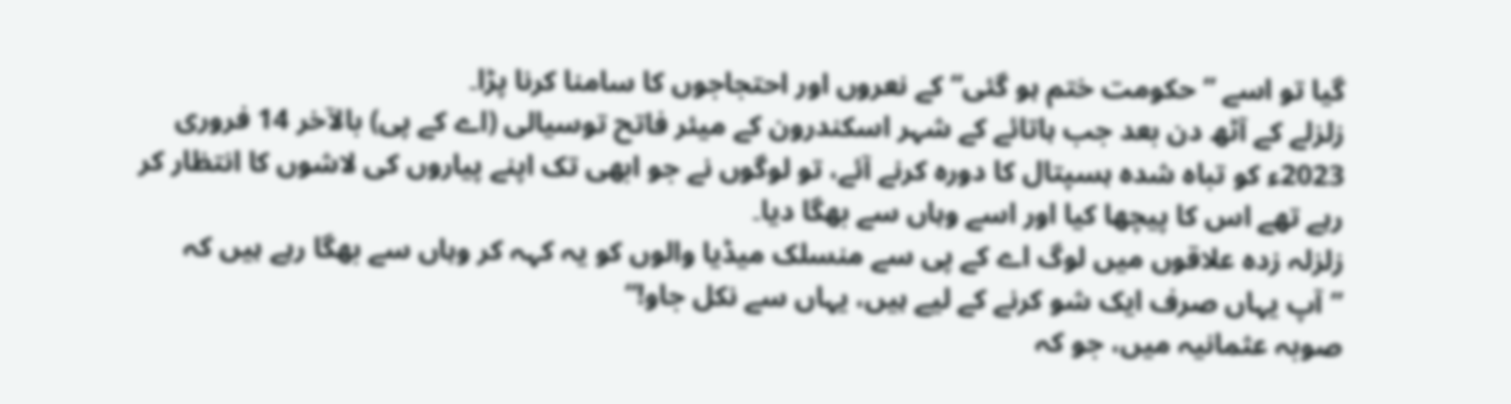گیا تو اسے ”حکومت ختم ہو گئی“ کے نعروں اور احتجاجوں کا سامنا کرنا پڑا۔
زلزلے کے آٹھ دن بعد جب ہاتائے کے شہر اسکندرون کے میئر فاتح توسیالی (اے کے پی) بالآخر 14 فروری 2023ء کو تباہ شدہ ہسپتال کا دورہ کرنے آئے، تو لوگوں نے جو ابھی تک اپنے پیاروں کی لاشوں کا انتظار کر رہے تھے اس کا پیچھا کیا اور اسے وہاں سے بھگا دیا۔
زلزلہ زدہ علاقوں میں لوگ اے کے پی سے منسلک میڈیا والوں کو یہ کہہ کر وہاں سے بھگا رہے ہیں کہ ”آپ یہاں صرف ایک شو کرنے کے لیے ہیں، یہاں سے نکل جاو!“
صوبہ عثمانیہ میں، جو کہ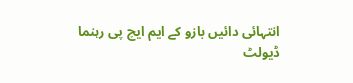انتہائی دائیں بازو کے ایم ایچ پی رہنما ڈیولٹ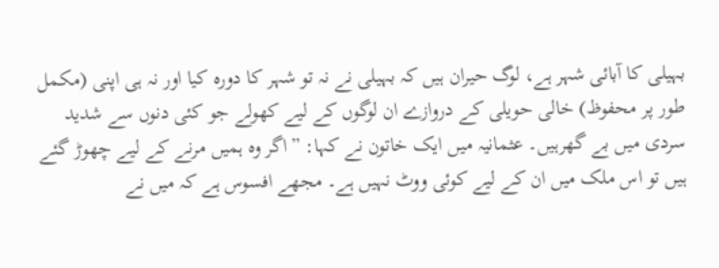بہیلی کا آبائی شہر ہے، لوگ حیران ہیں کہ بہیلی نے نہ تو شہر کا دورہ کیا اور نہ ہی اپنی (مکمل طور پر محفوظ) خالی حویلی کے دروازے ان لوگوں کے لیے کھولے جو کئی دنوں سے شدید سردی میں بے گھرہیں۔ عثمانیہ میں ایک خاتون نے کہا: ”اگر وہ ہمیں مرنے کے لیے چھوڑ گئے ہیں تو اس ملک میں ان کے لیے کوئی ووٹ نہیں ہے۔ مجھے افسوس ہے کہ میں نے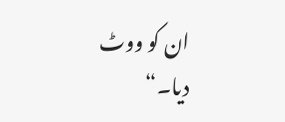ان کو ووٹ دیا۔“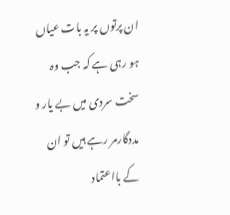ان پرتوں پر یہ بات عیاں ہو رہی ہے کہ جب وہ سخت سردی میں بے یار و مددگارمر رہے ہیں تو ان کے بااعتماد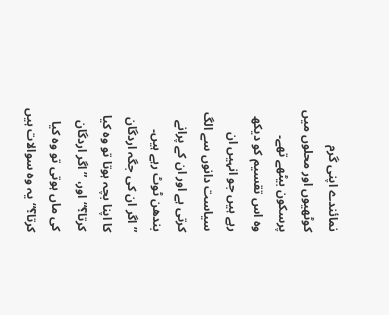نمائندے اپنی گرم کوٹھیوں اور محلوں میں پرسکون بیٹھے تھے۔
وہ اس تقسیم کو دیکھ رہے ہیں جو انہیں ان سیاست دانوں سے الگ کرتی ہے اور ان کے پرانے بندھن ٹوٹ رہے ہیں۔ ”اگر ان کی جگہ اردگان کا اپنا بچہ ہوتا تو وہ کیا کرتا؟“ اور، ”اگر اردگان کی ماں ہوتی تو وہ کیا کرتا؟“ یہ وہ سوالات ہیں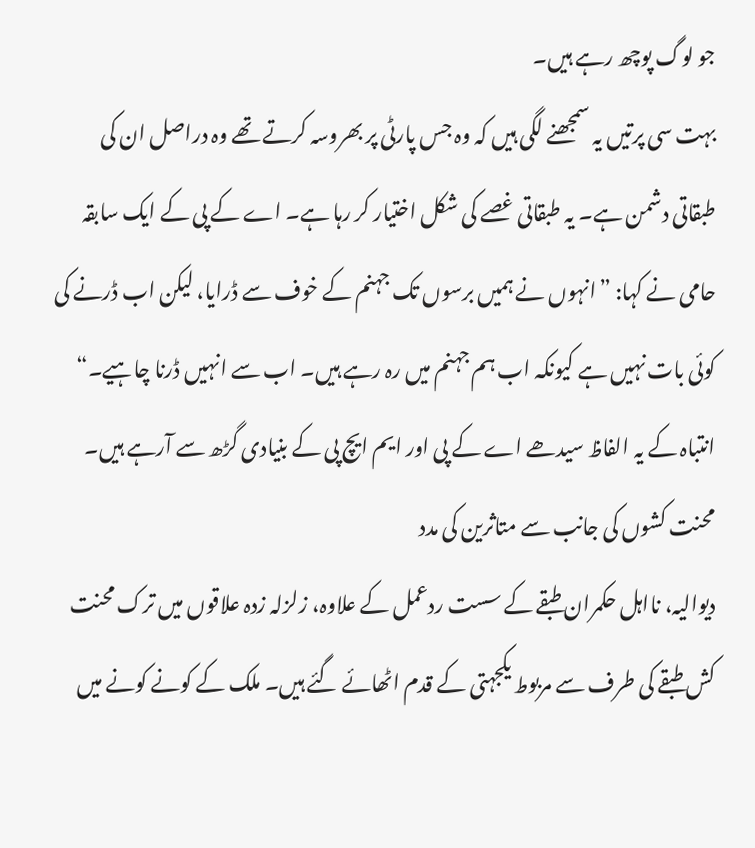جو لوگ پوچھ رہے ہیں۔
بہت سی پرتیں یہ سمجھنے لگی ہیں کہ وہ جس پارٹی پر بھروسہ کرتے تھے وہ دراصل ان کی طبقاتی دشمن ہے۔ یہ طبقاتی غصے کی شکل اختیار کر رہا ہے۔ اے کے پی کے ایک سابقہ حامی نے کہا: ”انہوں نے ہمیں برسوں تک جہنم کے خوف سے ڈرایا، لیکن اب ڈرنے کی کوئی بات نہیں ہے کیونکہ اب ہم جہنم میں رہ رہے ہیں۔ اب سے انہیں ڈرنا چاہیے۔“
انتباہ کے یہ الفاظ سیدھے اے کے پی اور ایم ایچ پی کے بنیادی گڑھ سے آرہے ہیں۔
محنت کشوں کی جانب سے متاثرین کی مدد
دیوالیہ، نااہل حکمران طبقے کے سست ردعمل کے علاوہ، زلزلہ زدہ علاقوں میں ترک محنت کش طبقے کی طرف سے مربوط یکجہتی کے قدم اٹھائے گئے ہیں۔ ملک کے کونے کونے میں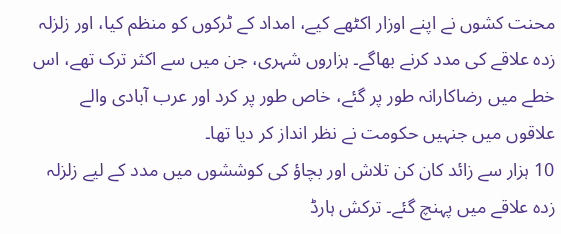محنت کشوں نے اپنے اوزار اکٹھے کیے، امداد کے ٹرکوں کو منظم کیا، اور زلزلہ زدہ علاقے کی مدد کرنے بھاگے۔ ہزاروں شہری، جن میں سے اکثر ترک تھے، اس خطے میں رضاکارانہ طور پر گئے، خاص طور پر کرد اور عرب آبادی والے علاقوں میں جنہیں حکومت نے نظر انداز کر دیا تھا۔
10 ہزار سے زائد کان کن تلاش اور بچاؤ کی کوششوں میں مدد کے لیے زلزلہ زدہ علاقے میں پہنچ گئے۔ ترکش ہارڈ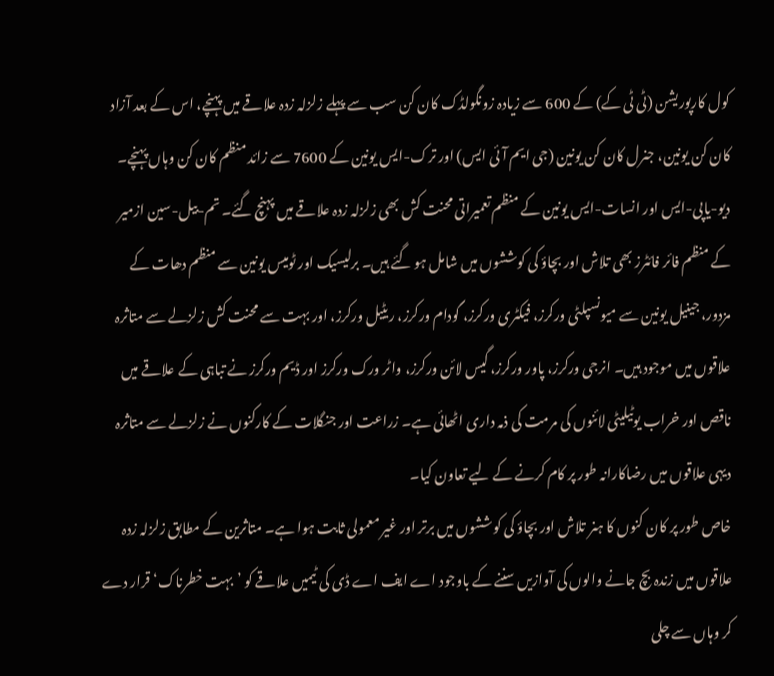کول کارپوریشن (ٹی ٹی کے) کے 600 سے زیادہ زونگولڈک کان کن سب سے پہلے زلزلہ زدہ علاقے میں پہنچے، اس کے بعد آزاد کان کن یونین، جنرل کان کن یونین (جی ایم آئی ایس) اور ترک-ایس یونین کے 7600 سے زائد منظم کان کن وہاں پہنچے۔ دیو-یاپی-ایس اور انسات-ایس یونین کے منظم تعمیراتی محنت کش بھی زلزلہ زدہ علاقے میں پہنچ گئے۔ تم-بیل-سین ازمیر کے منظم فائر فائٹرز بھی تلاش اور بچاؤ کی کوششوں میں شامل ہو گئے ہیں۔ برلیسیک اور ٹومیس یونین سے منظم دھات کے مزدور، جینیل یونین سے میونسپلٹی ورکرز، فیکٹری ورکرز، گودام ورکرز، ریٹیل ورکرز، اور بہت سے محنت کش زلزلے سے متاثرہ علاقوں میں موجود ہیں۔ انرجی ورکرز، پاور ورکرز، گیس لائن ورکرز، واٹر ورک ورکرز اور ڈیم ورکرز نے تباہی کے علاقے میں ناقص اور خراب یوٹیلیٹی لائنوں کی مرمت کی ذمہ داری اٹھائی ہے۔ زراعت اور جنگلات کے کارکنوں نے زلزلے سے متاثرہ دیہی علاقوں میں رضاکارانہ طور پر کام کرنے کے لیے تعاون کیا۔
خاص طور پر کان کنوں کا ہنر تلاش اور بچاؤ کی کوششوں میں برتر اور غیر معمولی ثابت ہوا ہے۔ متاثرین کے مطابق زلزلہ زدہ علاقوں میں زندہ بچ جانے والوں کی آوازیں سننے کے باوجود اے ایف اے ڈی کی ٹیمیں علاقے کو ’بہت خطرناک‘ قرار دے کر وہاں سے چلی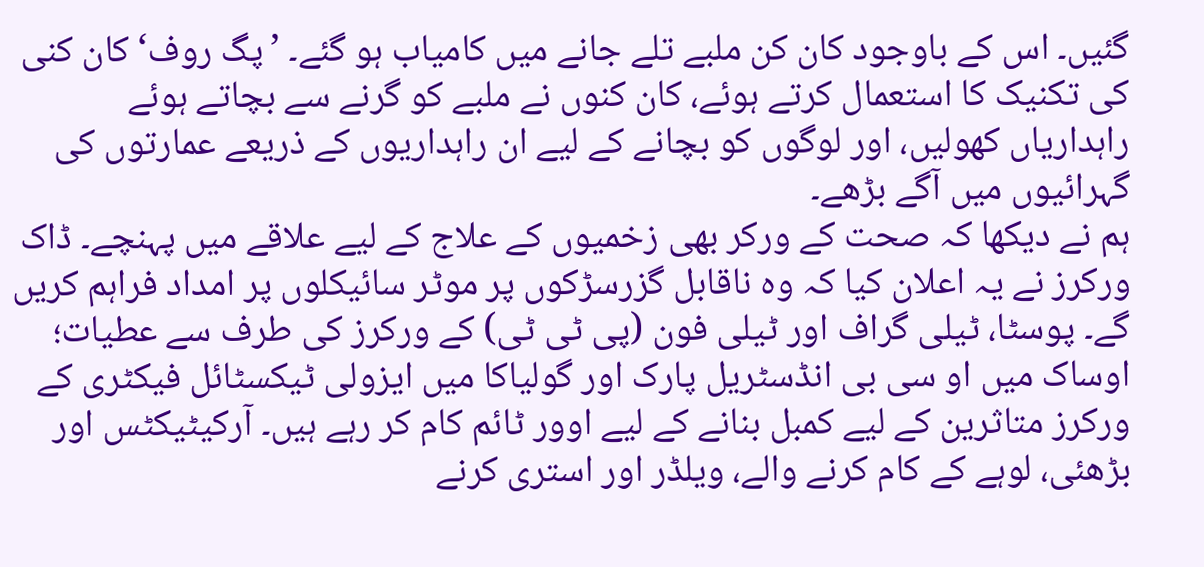گئیں۔ اس کے باوجود کان کن ملبے تلے جانے میں کامیاب ہو گئے۔ ’پگ روف‘ کان کنی کی تکنیک کا استعمال کرتے ہوئے، کان کنوں نے ملبے کو گرنے سے بچاتے ہوئے راہداریاں کھولیں، اور لوگوں کو بچانے کے لیے ان راہداریوں کے ذریعے عمارتوں کی گہرائیوں میں آگے بڑھے۔
ہم نے دیکھا کہ صحت کے ورکر بھی زخمیوں کے علاج کے لیے علاقے میں پہنچے۔ ڈاک ورکرز نے یہ اعلان کیا کہ وہ ناقابل گزرسڑکوں پر موٹر سائیکلوں پر امداد فراہم کریں گے۔ پوسٹا، ٹیلی گراف اور ٹیلی فون (پی ٹی ٹی) کے ورکرز کی طرف سے عطیات؛ اوساک میں او سی بی انڈسٹریل پارک اور گولیاکا میں ایزولی ٹیکسٹائل فیکٹری کے ورکرز متاثرین کے لیے کمبل بنانے کے لیے اوور ٹائم کام کر رہے ہیں۔ آرکیٹیکٹس اور بڑھئی، لوہے کے کام کرنے والے، ویلڈر اور استری کرنے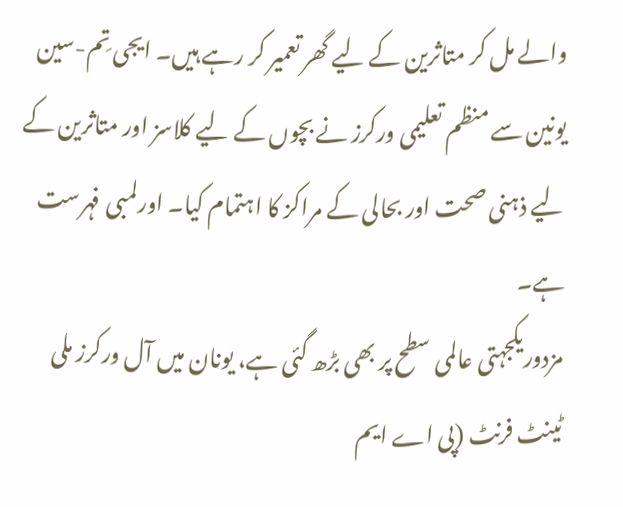والے مل کر متاثرین کے لیے گھر تعمیر کر رہے ہیں۔ ایجی تِم-سین یونین سے منظم تعلیمی ورکرز نے بچوں کے لیے کلاسز اور متاثرین کے لیے ذہنی صحت اور بحالی کے مراکز کا اہتمام کیا۔ اورلمبی فہرست ہے۔
مزدوریکجہتی عالمی سطح پر بھی بڑھ گئی ہے، یونان میں آل ورکرز ملی ٹینٹ فرنٹ (پی اے ایم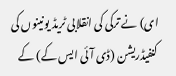ای) نے ترکی کی انقلابی ٹریڈ یونینوں کی کنفیڈریشن (ڈی آئی ایس کے) کے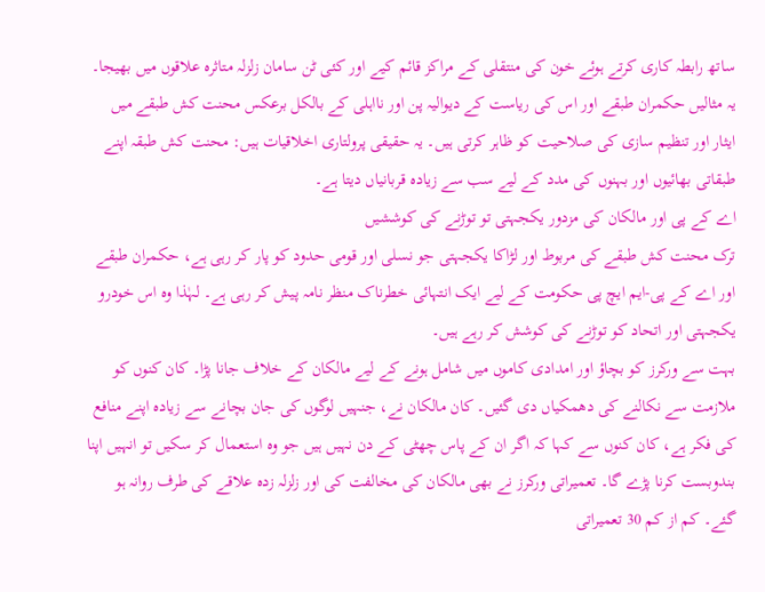ساتھ رابطہ کاری کرتے ہوئے خون کی منتقلی کے مراکز قائم کیے اور کئی ٹن سامان زلزلہ متاثرہ علاقوں میں بھیجا۔
یہ مثالیں حکمران طبقے اور اس کی ریاست کے دیوالیہ پن اور نااہلی کے بالکل برعکس محنت کش طبقے میں ایثار اور تنظیم سازی کی صلاحیت کو ظاہر کرتی ہیں۔ یہ حقیقی پرولتاری اخلاقیات ہیں: محنت کش طبقہ اپنے طبقاتی بھائیوں اور بہنوں کی مدد کے لیے سب سے زیادہ قربانیاں دیتا ہے۔
اے کے پی اور مالکان کی مزدور یکجہتی تو توڑنے کی کوششیں
ترک محنت کش طبقے کی مربوط اور لڑاکا یکجہتی جو نسلی اور قومی حدود کو پار کر رہی ہے، حکمران طبقے اور اے کے پی-ایم ایچ پی حکومت کے لیے ایک انتہائی خطرناک منظر نامہ پیش کر رہی ہے۔ لہٰذا وہ اس خودرو یکجہتی اور اتحاد کو توڑنے کی کوشش کر رہے ہیں۔
بہت سے ورکرز کو بچاؤ اور امدادی کاموں میں شامل ہونے کے لیے مالکان کے خلاف جانا پڑا۔ کان کنوں کو ملازمت سے نکالنے کی دھمکیاں دی گئیں۔ کان مالکان نے، جنہیں لوگوں کی جان بچانے سے زیادہ اپنے منافع کی فکر ہے، کان کنوں سے کہا کہ اگر ان کے پاس چھٹی کے دن نہیں ہیں جو وہ استعمال کر سکیں تو انہیں اپنا بندوبست کرنا پڑے گا۔ تعمیراتی ورکرز نے بھی مالکان کی مخالفت کی اور زلزلہ زدہ علاقے کی طرف روانہ ہو گئے۔ کم از کم 30 تعمیراتی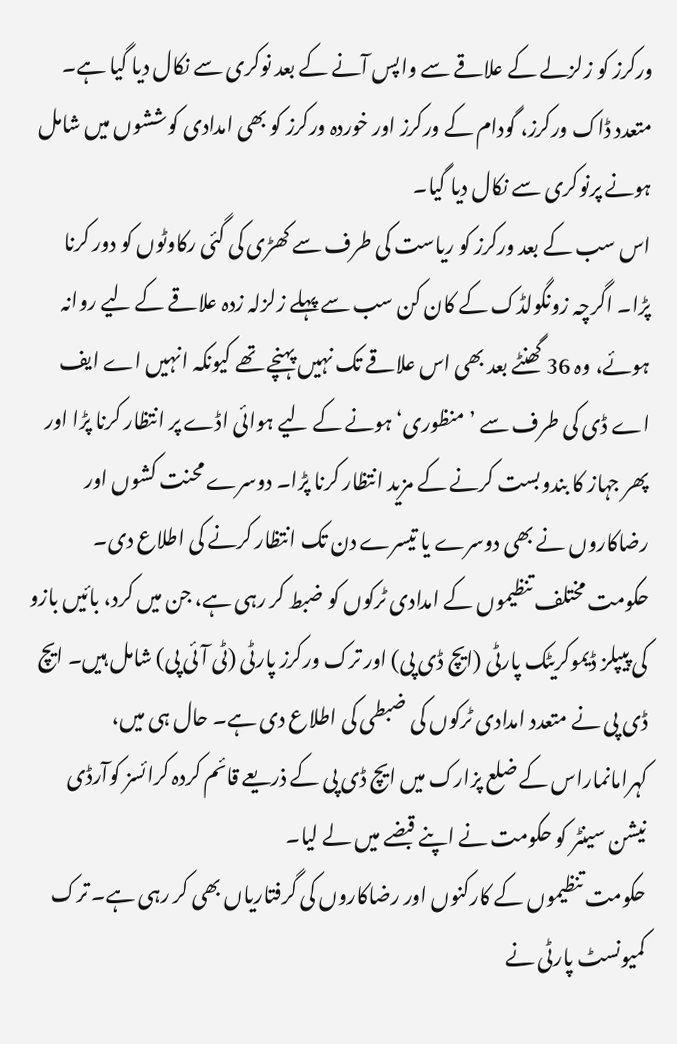ورکرز کو زلزلے کے علاقے سے واپس آنے کے بعد نوکری سے نکال دیا گیا ہے۔ متعدد ڈاک ورکرز، گودام کے ورکرز اور خوردہ ورکرز کو بھی امدادی کوششوں میں شامل ہونے پرنوکری سے نکال دیا گیا۔
اس سب کے بعد ورکرز کو ریاست کی طرف سے کھڑی کی گئی رکاوٹوں کو دور کرنا پڑا۔ اگرچہ زونگولڈک کے کان کن سب سے پہلے زلزلہ زدہ علاقے کے لیے روانہ ہوئے، وہ 36 گھنٹے بعد بھی اس علاقے تک نہیں پہنچے تھے کیونکہ انہیں اے ایف اے ڈی کی طرف سے ’منظوری‘ ہونے کے لیے ہوائی اڈے پر انتظار کرنا پڑا اور پھر جہاز کا بندوبست کرنے کے مزید انتظار کرنا پڑا۔ دوسرے محنت کشوں اور رضاکاروں نے بھی دوسرے یا تیسرے دن تک انتظار کرنے کی اطلاع دی۔
حکومت مختلف تنظیموں کے امدادی ٹرکوں کو ضبط کر رہی ہے، جن میں کرد، بائیں بازو کی پیپلز ڈیموکریٹک پارٹی (ایچ ڈی پی) اور ترک ورکرز پارٹی (ٹی آئی پی) شامل ہیں۔ ایچ ڈی پی نے متعدد امدادی ٹرکوں کی ضبطی کی اطلاع دی ہے۔ حال ہی میں، کہرامانماراس کے ضلع پزارک میں ایچ ڈی پی کے ذریعے قائم کردہ کرائسز کوآرڈی نیشن سینٹر کو حکومت نے اپنے قبضے میں لے لیا۔
حکومت تنظیموں کے کارکنوں اور رضاکاروں کی گرفتاریاں بھی کر رہی ہے۔ ترک کمیونسٹ پارٹی نے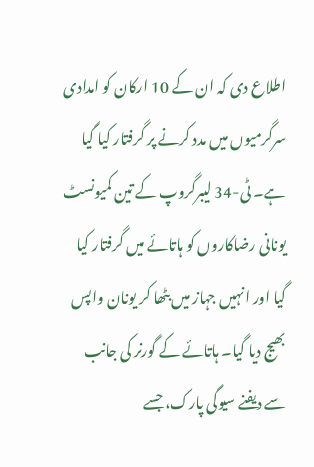اطلاع دی کہ ان کے 10 ارکان کو امدادی سرگرمیوں میں مدد کرنے پر گرفتار کیا گیا ہے۔ ٹی-34 لیبرگروپ کے تین کمیونسٹ یونانی رضاکاروں کو ہاتائے میں گرفتار کیا گیا اور انہیں جہاز میں بٹھا کر یونان واپس بھیج دیا گیا۔ ہاتائے کے گورنر کی جانب سے دیفنے سیوگی پارک، جسے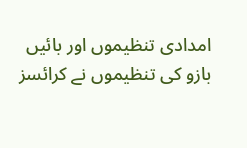امدادی تنظیموں اور بائیں بازو کی تنظیموں نے کرائسز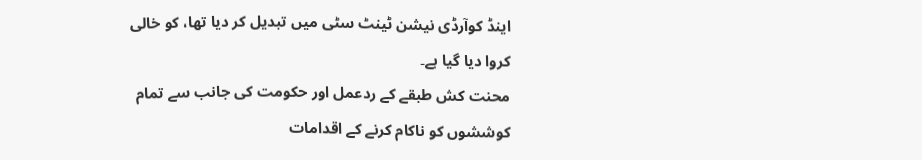اینڈ کوآرڈی نیشن ٹینٹ سٹی میں تبدیل کر دیا تھا، کو خالی کروا دیا گیا ہے۔
محنت کش طبقے کے ردعمل اور حکومت کی جانب سے تمام کوششوں کو ناکام کرنے کے اقدامات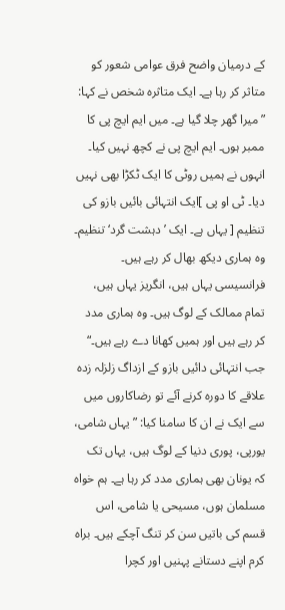کے درمیان واضح فرق عوامی شعور کو متاثر کر رہا ہے۔ ایک متاثرہ شخص نے کہا: ”میرا گھر چلا گیا ہے۔ میں ایم ایچ پی کا ممبر ہوں۔ ایم ایچ پی نے کچھ نہیں کیا۔ انہوں نے ہمیں روٹی کا ایک ٹکڑا بھی نہیں دیا۔ ٹی او پی ]ایک انتہائی بائیں بازو کی تنظیم [ یہاں ہے۔ ایک ’دہشت گرد‘ تنظیم۔ وہ ہماری دیکھ بھال کر رہے ہیں۔ فرانسیسی یہاں ہیں، انگریز یہاں ہیں، تمام ممالک کے لوگ ہیں۔ وہ ہماری مدد کر رہے ہیں اور ہمیں کھانا دے رہے ہیں۔“
جب انتہائی دائیں بازو کے ازداگ زلزلہ زدہ علاقے کا دورہ کرنے آئے تو رضاکاروں میں سے ایک نے ان کا سامنا کیا: ”یہاں شامی، یورپی، پوری دنیا کے لوگ ہیں، یہاں تک کہ یونان بھی ہماری مدد کر رہا ہے۔ ہم خواہ مسلمان ہوں، مسیحی یا شامی، اس قسم کی باتیں سن کر تنگ آچکے ہیں۔ براہ کرم اپنے دستانے پہنیں اور کچرا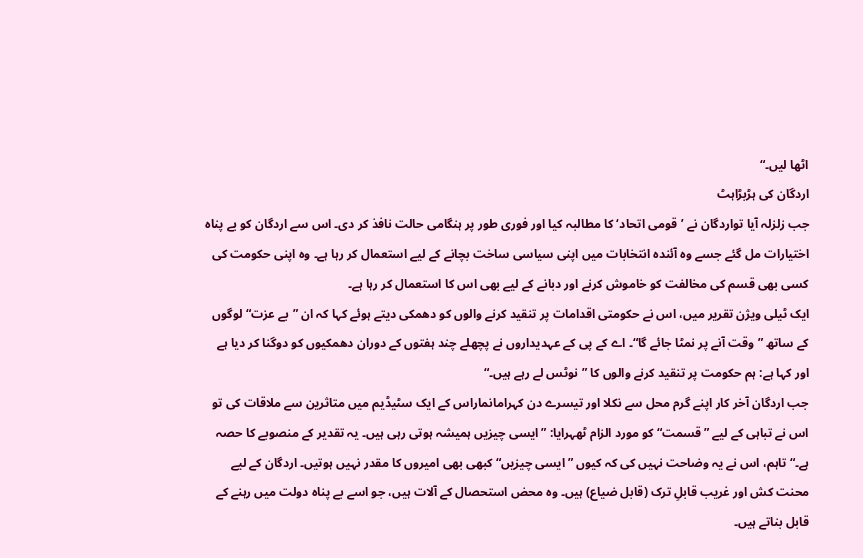اٹھا لیں۔“
اردگان کی ہڑبڑاہٹ
جب زلزلہ آیا تواردگان نے ’قومی اتحاد‘ کا مطالبہ کیا اور فوری طور پر ہنگامی حالت نافذ کر دی۔ اس سے اردگان کو بے پناہ اختیارات مل گئے جسے وہ آئندہ انتخابات میں اپنی سیاسی ساخت بچانے کے لیے استعمال کر رہا ہے۔ وہ اپنی حکومت کی کسی بھی قسم کی مخالفت کو خاموش کرنے اور دبانے کے لیے بھی اس کا استعمال کر رہا ہے۔
ایک ٹیلی ویژن تقریر میں، اس نے حکومتی اقدامات پر تنقید کرنے والوں کو دھمکی دیتے ہوئے کہا کہ ان ”بے عزت“ لوگوں کے ساتھ ”وقت آنے پر نمٹا جائے گا“۔ اے کے پی کے عہدیداروں نے پچھلے چند ہفتوں کے دوران دھمکیوں کو دوگنا کر دیا ہے اور کہا ہے: ہم حکومت پر تنقید کرنے والوں کا ”نوٹس لے رہے ہیں۔“
جب اردگان آخر کار اپنے گرم محل سے نکلا اور تیسرے دن کہرامانماراس کے ایک سٹیڈیم میں متاثرین سے ملاقات کی تو اس نے تباہی کے لیے ”قسمت“ کو مورد الزام ٹھہرایا: ”ایسی چیزیں ہمیشہ ہوتی رہی ہیں۔ یہ تقدیر کے منصوبے کا حصہ ہے۔“ تاہم، اس نے یہ وضاحت نہیں کی کہ کیوں ”ایسی چیزیں“ کبھی بھی امیروں کا مقدر نہیں ہوتیں۔ اردگان کے لیے محنت کش اور غریب قابلِ ترک (قابل ضیاع) ہیں۔ وہ محض استحصال کے آلات ہیں، جو اسے بے پناہ دولت میں رہنے کے قابل بناتے ہیں۔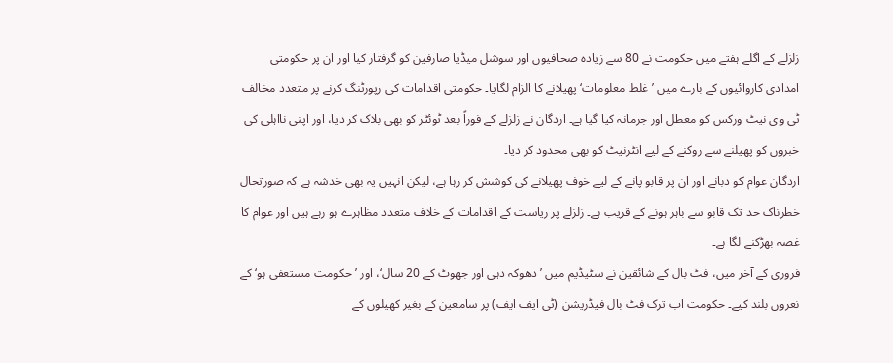زلزلے کے اگلے ہفتے میں حکومت نے 80 سے زیادہ صحافیوں اور سوشل میڈیا صارفین کو گرفتار کیا اور ان پر حکومتی امدادی کاروائیوں کے بارے میں ’غلط معلومات‘ پھیلانے کا الزام لگایا۔ حکومتی اقدامات کی رپورٹنگ کرنے پر متعدد مخالف ٹی وی نیٹ ورکس کو معطل اور جرمانہ کیا گیا ہے۔ اردگان نے زلزلے کے فوراً بعد ٹوئٹر کو بھی بلاک کر دیا، اور اپنی نااہلی کی خبروں کو پھیلنے سے روکنے کے لیے انٹرنیٹ کو بھی محدود کر دیا۔
اردگان عوام کو دبانے اور ان پر قابو پانے کے لیے خوف پھیلانے کی کوشش کر رہا ہے، لیکن انہیں یہ بھی خدشہ ہے کہ صورتحال خطرناک حد تک قابو سے باہر ہونے کے قریب ہے۔ زلزلے پر ریاست کے اقدامات کے خلاف متعدد مظاہرے ہو رہے ہیں اور عوام کا غصہ بھڑکنے لگا ہے۔
فروری کے آخر میں، فٹ بال کے شائقین نے سٹیڈیم میں ’دھوکہ دہی اور جھوٹ کے 20 سال‘، اور ’حکومت مستعفی ہو‘ کے نعروں بلند کیے۔ حکومت اب ترک فٹ بال فیڈریشن (ٹی ایف ایف) پر سامعین کے بغیر کھیلوں کے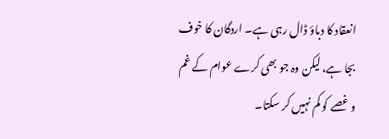انعقاد کا دباؤ ڈال رہی ہے۔ اردگان کا خوف بجا ہے، لیکن وہ جو بھی کرے عوام کے غم و غصے کو کم نہیں کر سکتا۔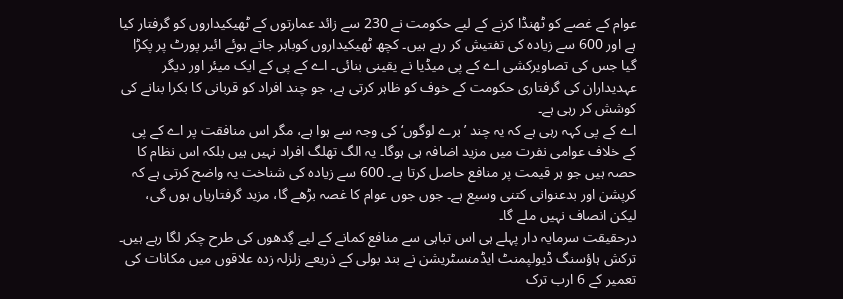عوام کے غصے کو ٹھنڈا کرنے کے لیے حکومت نے 230 سے زائد عمارتوں کے ٹھیکیداروں کو گرفتار کیا ہے اور 600 سے زیادہ کی تفتیش کر رہے ہیں۔ کچھ ٹھیکیداروں کوباہر جاتے ہوئے ائیر پورٹ پر پکڑا گیا جس کی تصاویرکشی اے کے پی میڈیا نے یقینی بنائی۔ اے کے پی کے ایک میئر اور دیگر عہدیداران کی گرفتاری حکومت کے خوف کو ظاہر کرتی ہے، جو چند افراد کو قربانی کا بکرا بنانے کی کوشش کر رہی ہے۔
اے کے پی کہہ رہی ہے کہ یہ چند ’برے لوگوں‘ کی وجہ سے ہوا ہے، مگر اس منافقت پر اے کے پی کے خلاف عوامی نفرت میں مزید اضافہ ہی ہوگا۔ یہ الگ تھلگ افراد نہیں ہیں بلکہ اس نظام کا حصہ ہیں جو ہر قیمت پر منافع حاصل کرتا ہے۔ 600 سے زیادہ کی شناخت یہ واضح کرتی ہے کہ کرپشن اور بدعنوانی کتنی وسیع ہے۔ جوں جوں عوام کا غصہ بڑھے گا، مزید گرفتاریاں ہوں گی، لیکن انصاف نہیں ملے گا۔
درحقیقت سرمایہ دار پہلے ہی اس تباہی سے منافع کمانے کے لیے گِدھوں کی طرح چکر لگا رہے ہیں۔ ترکش ہاؤسنگ ڈیولپمنٹ ایڈمنسٹریشن نے بند بولی کے ذریعے زلزلہ زدہ علاقوں میں مکانات کی تعمیر کے 6 ارب ترک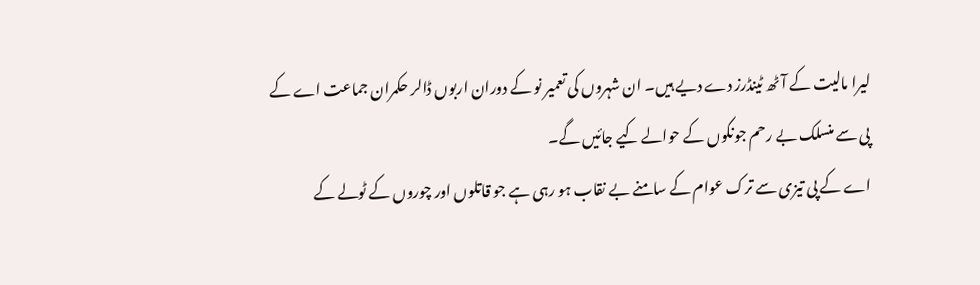لیرا مالیت کے آٹھ ٹینڈرز دے دیے ہیں۔ ان شہروں کی تعمیر نو کے دوران اربوں ڈالر حکمران جماعت اے کے پی سے منسلک بے رحم جونکوں کے حوالے کیے جائیں گے۔
اے کے پی تیزی سے ترک عوام کے سامنے بے نقاب ہو رہی ہے جو قاتلوں اور چوروں کے ٹولے کے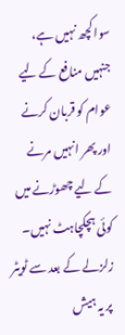سوا کچھ نہیں ہے، جنہیں منافع کے لیے عوام کو قربان کرنے اور پھر انہیں مرنے کے لیے چھوڑنے میں کوئی ہچکچاہٹ نہیں۔ زلزلے کے بعد سے ٹویٹر پر یہ ہیش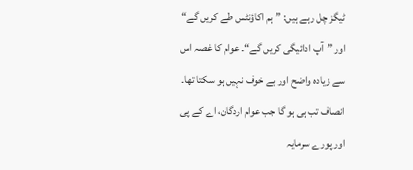ٹیگز چل رہے ہیں: ”ہم اکاؤنٹس طے کریں گے“ اور ”آپ ادائیگی کریں گے“۔ عوام کا غصہ اس سے زیادہ واضح اور بے خوف نہیں ہو سکتا تھا۔
انصاف تب ہی ہو گا جب عوام اردگان، اے کے پی اور پورے سرمایہ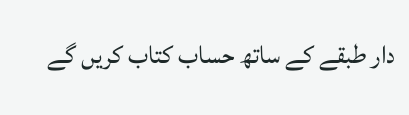دار طبقے کے ساتھ حساب کتاب کریں گے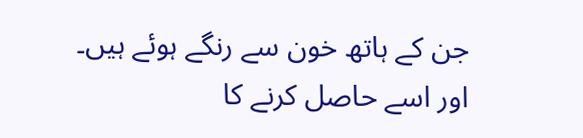جن کے ہاتھ خون سے رنگے ہوئے ہیں۔ اور اسے حاصل کرنے کا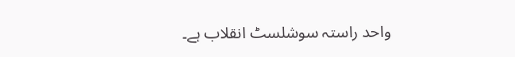واحد راستہ سوشلسٹ انقلاب ہے۔